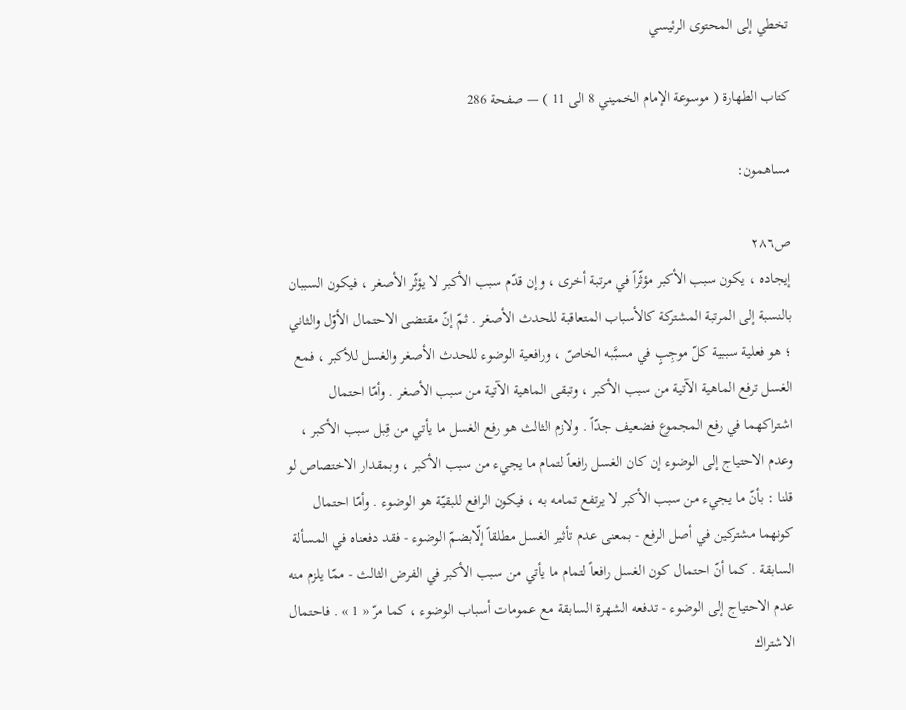تخطي إلى المحتوى الرئيسي

كتاب الطهارة ( موسوعة الإمام الخميني 8 الى 11 ) — صفحة 286

مساهمون:

ص٢٨٦
إيجاده ، يكون سبب الأكبر مؤثّراً في مرتبة أخرى ، وإن قدّم سبب الأكبر لا يؤثّر الأصغر ، فيكون السببان بالنسبة إلى المرتبة المشتركة كالأسباب المتعاقبة للحدث الأصغر . ثمّ إنّ مقتضى الاحتمال الأوّل والثاني ؛ هو فعلية سببية كلّ موجِبٍ في مسبَّبه الخاصّ ، ورافعية الوضوء للحدث الأصغر والغسل للأكبر ، فمع الغسل ترفع الماهية الآتية من سبب الأكبر ، وتبقى الماهية الآتية من سبب الأصغر . وأمّا احتمال اشتراكهما في رفع المجموع فضعيف جدّاً . ولازم الثالث هو رفع الغسل ما يأتي من قِبل سبب الأكبر ، وعدم الاحتياج إلى الوضوء إن كان الغسل رافعاً لتمام ما يجيء من سبب الأكبر ، وبمقدار الاختصاص لو قلنا : بأنّ ما يجيء من سبب الأكبر لا يرتفع تمامه به ، فيكون الرافع للبقيّة هو الوضوء . وأمّا احتمال كونهما مشتركين في أصل الرفع - بمعنى عدم تأثير الغسل مطلقاً إلّابضمّ الوضوء - فقد دفعناه في المسألة السابقة . كما أنّ احتمال كون الغسل رافعاً لتمام ما يأتي من سبب الأكبر في الفرض الثالث - ممّا يلزم منه عدم الاحتياج إلى الوضوء - تدفعه الشهرة السابقة مع عمومات أسباب الوضوء ، كما مرّ « 1 » . فاحتمال الاشتراك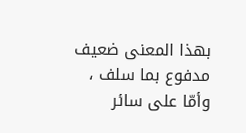بهذا المعنى ضعيف مدفوع بما سلف ، وأمّا على سائر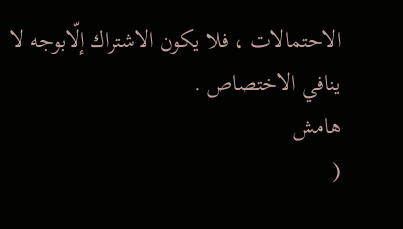الاحتمالات ، فلا يكون الاشتراك إلّابوجه لا ينافي الاختصاص .
هامش
(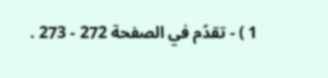1 ) - تقدّم في الصفحة 272 - 273 .